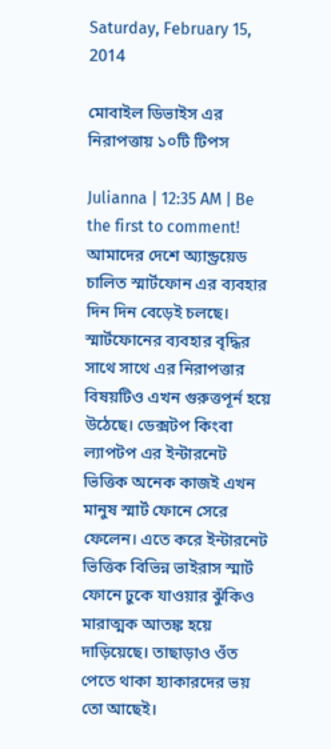Saturday, February 15, 2014

মোবাইল ডিভাইস এর নিরাপত্তায় ১০টি টিপস

Julianna | 12:35 AM | Be the first to comment!
আমাদের দেশে অ্যান্ড্রয়েড চালিত স্মার্টফোন এর ব্যবহার দিন দিন বেড়েই চলছে। স্মার্টফোনের ব্যবহার বৃদ্ধির সাথে সাথে এর নিরাপত্তার বিষয়টিও এখন গুরুত্তপূর্ন হয়ে উঠেছে। ডেক্সটপ কিংবা ল্যাপটপ এর ইন্টারনেট ভিত্তিক অনেক কাজই এখন মানুষ স্মার্ট ফোনে সেরে ফেলেন। এতে করে ইন্টারনেট ভিত্তিক বিভিন্ন ভাইরাস স্মার্ট ফোনে ঢুকে যাওয়ার ঝুঁকিও মারাত্মক আতঙ্ক হয়ে দাড়িয়েছে। তাছাড়াও ওঁত পেতে থাকা হ্যাকারদের ভয় তো আছেই।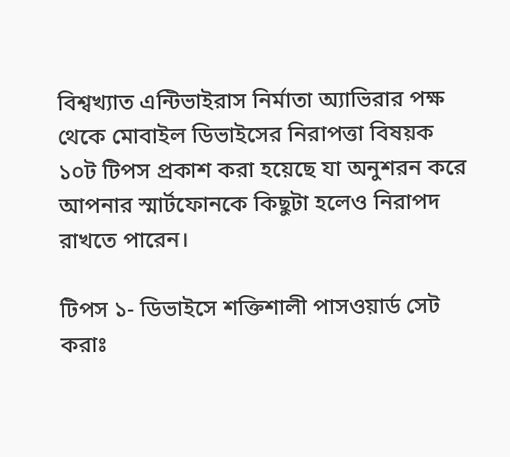বিশ্বখ্যাত এন্টিভাইরাস নির্মাতা অ্যাভিরার পক্ষ থেকে মোবাইল ডিভাইসের নিরাপত্তা বিষয়ক ১০ট টিপস প্রকাশ করা হয়েছে যা অনুশরন করে আপনার স্মার্টফোনকে কিছুটা হলেও নিরাপদ রাখতে পারেন।

টিপস ১- ডিভাইসে শক্তিশালী পাসওয়ার্ড সেট করাঃ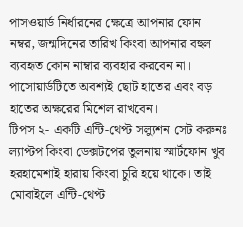পাসওয়ার্ড নির্ধারনের ক্ষেত্রে আপনার ফোন নম্বর, জন্মদিনের তারিখ কিংবা আপনার বহুল ব্যবহৃত কোন নাম্বার ব্যবহার করবেন না। পাসোয়ার্ডটিতে অবশ্যই ছোট হাতের এবং বড় হাতের অক্ষরের মিশেল রাখবেন।
টিপস ২- একটি এন্টি-থেপ্ট সল্যুশন সেট করুনঃ
ল্যাপ্টপ কিংবা ডেক্সটপের তুলনায় স্মার্টফোন খুব হরহামেশাই হারায় কিংবা চুরি হয়ে থাকে। তাই মোবাইলে এন্টি-থেপ্ট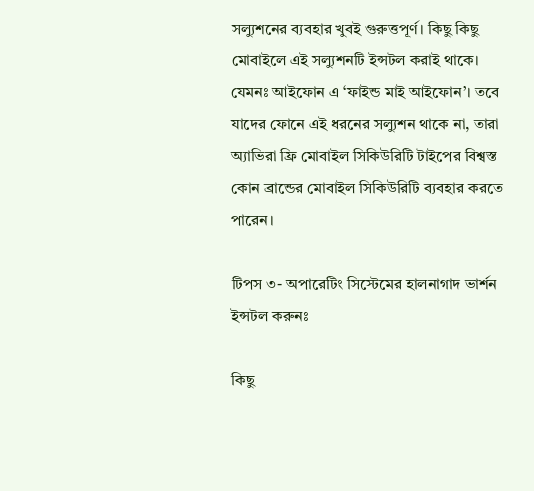সল্যুশনের ব্যবহার খুবই গুরুত্তপূর্ণ। কিছু কিছু মোবাইলে এই সল্যুশনটি ইন্সটল করাই থাকে। যেমনঃ আইফোন এ ‘ফাইন্ড মাই আইফোন’। তবে যাদের ফোনে এই ধরনের সল্যুশন থাকে না, তারা অ্যাভিরা ফ্রি মোবাইল সিকিউরিটি টাইপের বিশ্বস্ত কোন ব্রান্ডের মোবাইল সিকিউরিটি ব্যবহার করতে পারেন।

টিপস ৩- অপারেটিং সিস্টেমের হালনাগাদ ভার্শন ইন্সটল করুনঃ

কিছু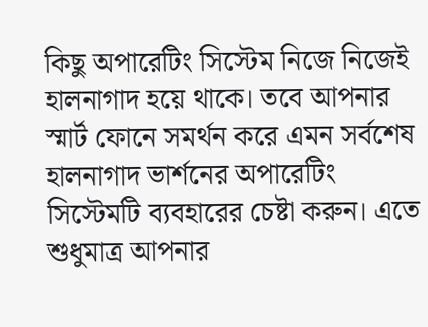কিছু অপারেটিং সিস্টেম নিজে নিজেই হালনাগাদ হয়ে থাকে। তবে আপনার স্মার্ট ফোনে সমর্থন করে এমন সর্বশেষ হালনাগাদ ভার্শনের অপারেটিং সিস্টেমটি ব্যবহারের চেষ্টা করুন। এতে শুধুমাত্র আপনার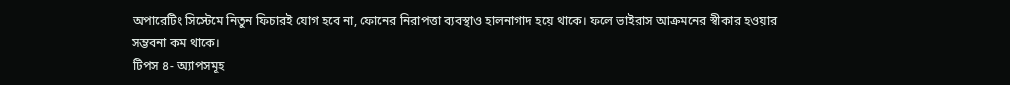অপারেটিং সিস্টেমে নিতুন ফিচারই যোগ হবে না, ফোনের নিরাপত্তা ব্যবস্থাও হালনাগাদ হয়ে থাকে। ফলে ভাইরাস আক্রমনের স্বীকার হওয়ার সম্ভবনা কম থাকে।
টিপস ৪- অ্যাপসমূহ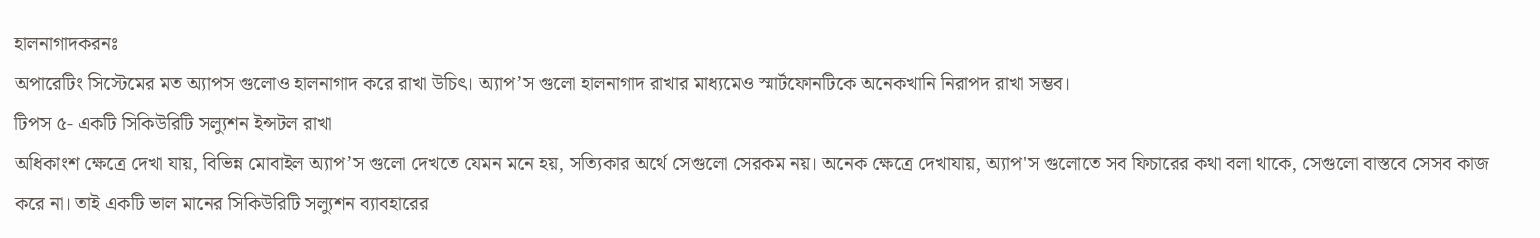হালনাগাদকরনঃ
অপারেটিং সিস্টেমের মত অ্যাপস গুলোও হালনাগাদ করে রাখা উচিৎ। অ্যাপ’স গুলো হালনাগাদ রাখার মাধ্যমেও স্মার্টফোনটিকে অনেকখানি নিরাপদ রাখা সম্ভব।
টিপস ৫- একটি সিকিউরিটি সল্যুশন ইন্সটল রাখা
অধিকাংশ ক্ষেত্রে দেখা যায়, বিভিন্ন মোবাইল অ্যাপ’স গুলো দেখতে যেমন মনে হয়, সত্যিকার অর্থে সেগুলো সেরকম নয়। অনেক ক্ষেত্রে দেখাযায়, অ্যাপ'স গুলোতে সব ফিচারের কথা বলা থাকে, সেগুলো বাস্তবে সেসব কাজ করে না। তাই একটি ভাল মানের সিকিউরিটি সল্যুশন ব্যাবহারের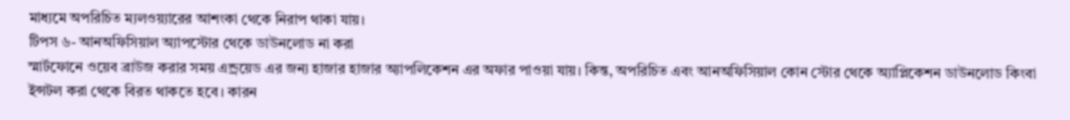মাধ্যমে অপরিচিত ম্যলওয়্যারের আশংকা থেকে নিরাপ থাকা যায়।
টিপস ৬- আনঅফিসিয়াল অ্যাপস্টোর থেকে ডাউনলোড না করা
স্মার্টফোনে ওয়েব ব্রাউজ করার সময় এন্ড্রয়েড এর জন্য হাজার হাজার অ্যাপলিকেশন এর অফার পাওয়া যায়। কিন্ত, অপরিচিত এবং আনঅফিসিয়াল কোন স্টোর থেকে অ্যাপ্লিকেশন ডাউনলোড কিংবা ইন্সটল করা থেকে বিরত থাকতে হবে। কারন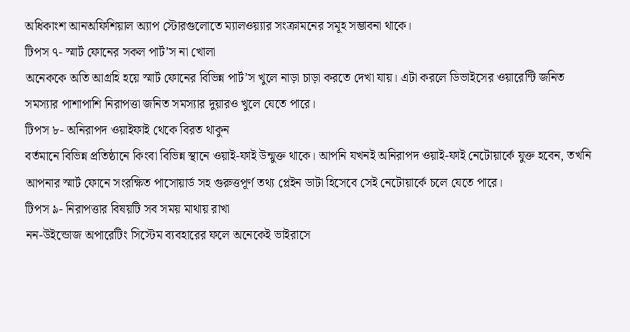অধিকাংশ আনঅফিশিয়াল অ্যাপ স্টোরগুলোতে ম্যালওয়্যার সংক্রামনের সমূহ সম্ভাবনা থাকে।
টিপস ৭- স্মার্ট ফোনের সকল পার্ট’স না খোলা
অনেককে অতি আগ্রহি হয়ে স্মার্ট ফোনের বিভিন্ন পার্ট’স খুলে নাড়া চাড়া করতে দেখা যায়। এটা করলে ডিভাইসের ওয়ারেন্টি জনিত সমস্যার পাশাপাশি নিরাপত্তা জনিত সমস্যার দুয়ারও খুলে যেতে পারে।
টিপস ৮- অনিরাপদ ওয়াইফাই থেকে বিরত থাকুন
বর্তমানে বিভিন্ন প্রতিষ্ঠানে কিংবা বিভিন্ন স্থানে ওয়াই-ফাই উন্মুক্ত থাকে। আপনি যখনই অনিরাপদ ওয়াই-ফাই নেটোয়ার্কে যুক্ত হবেন, তখনি আপনার স্মার্ট ফোনে সংরক্ষিত পাসোয়ার্ড সহ গুরুত্তপূর্ণ তথ্য প্লেইন ডাটা হিসেবে সেই নেটোয়ার্কে চলে যেতে পারে।
টিপস ৯- নিরাপত্তার বিষয়টি সব সময় মাথায় রাখা
নন-উইন্ডোজ অপারেটিং সিস্টেম ব্যবহারের ফলে অনেকেই ভাইরাসে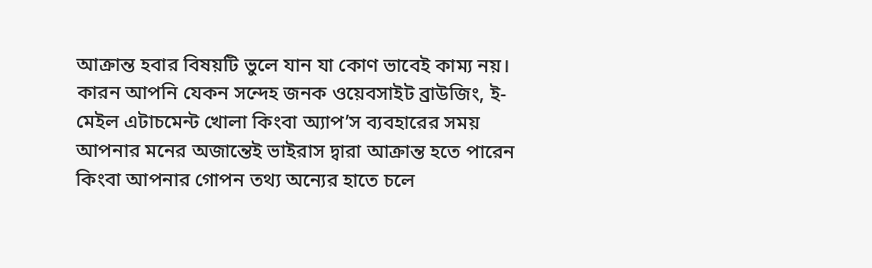আক্রান্ত হবার বিষয়টি ভুলে যান যা কোণ ভাবেই কাম্য নয়। কারন আপনি যেকন সন্দেহ জনক ওয়েবসাইট ব্রাউজিং, ই-মেইল এটাচমেন্ট খোলা কিংবা অ্যাপ’স ব্যবহারের সময় আপনার মনের অজান্তেই ভাইরাস দ্বারা আক্রান্ত হতে পারেন কিংবা আপনার গোপন তথ্য অন্যের হাতে চলে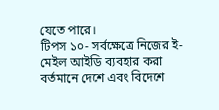যেতে পারে।
টিপস ১০- সর্বক্ষেত্রে নিজের ই-মেইল আইডি ব্যবহার করা
বর্তমানে দেশে এবং বিদেশে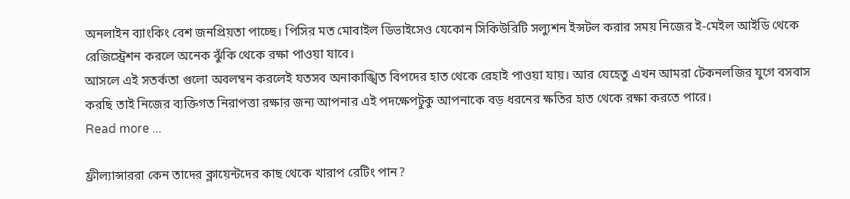অনলাইন ব্যাংকিং বেশ জনপ্রিয়তা পাচ্ছে। পিসির মত মোবাইল ডিভাইসেও যেকোন সিকিউরিটি সল্যুশন ইন্সটল করার সময় নিজের ই-মেইল আইডি থেকে রেজিস্ট্রেশন করলে অনেক ঝুঁকি থেকে রক্ষা পাওয়া যাবে।
আসলে এই সতর্কতা গুলো অবলম্বন করলেই যতসব অনাকাঙ্খিত বিপদের হাত থেকে রেহাই পাওয়া যায়। আর যেহেতু এখন আমরা টেকনলজির যুগে বসবাস করছি তাই নিজের ব্যক্তিগত নিরাপত্তা রক্ষার জন্য আপনার এই পদক্ষেপটুকু আপনাকে বড় ধরনের ক্ষতির হাত থেকে রক্ষা করতে পারে।
Read more ...

ফ্রীল্যান্সাররা কেন তাদের ক্লায়েন্টদের কাছ থেকে খারাপ রেটিং পান?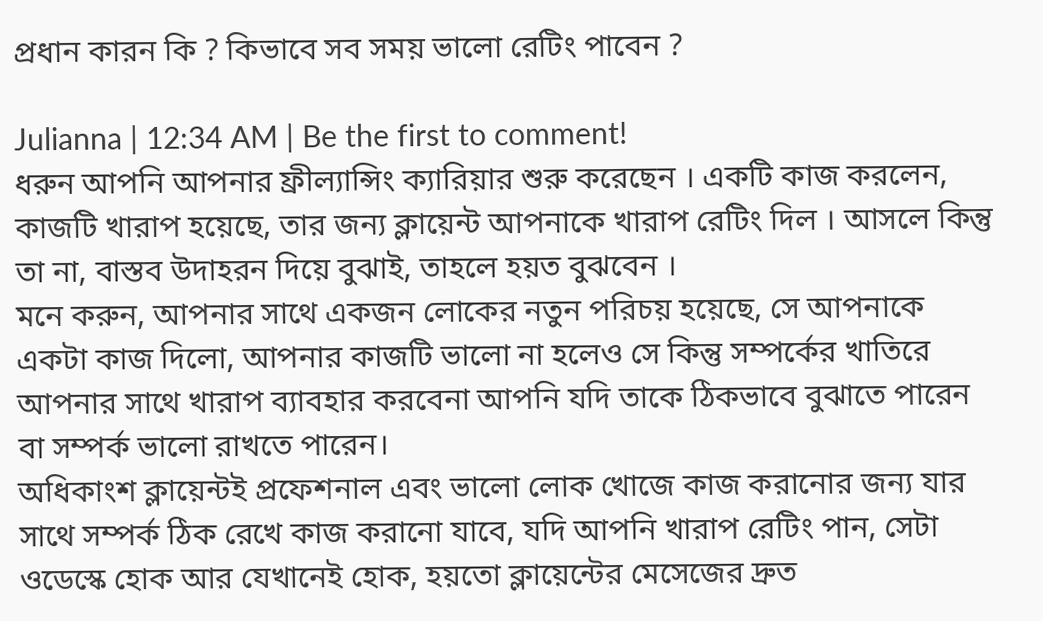প্রধান কারন কি ? কিভাবে সব সময় ভালো রেটিং পাবেন ?

Julianna | 12:34 AM | Be the first to comment!
ধরুন আপনি আপনার ফ্রীল্যান্সিং ক্যারিয়ার শুরু করেছেন । একটি কাজ করলেন, কাজটি খারাপ হয়েছে, তার জন্য ক্লায়েন্ট আপনাকে খারাপ রেটিং দিল । আসলে কিন্তু তা না, বাস্তব উদাহরন দিয়ে বুঝাই, তাহলে হয়ত বুঝবেন ।
মনে করুন, আপনার সাথে একজন লোকের নতুন পরিচয় হয়েছে, সে আপনাকে একটা কাজ দিলো, আপনার কাজটি ভালো না হলেও সে কিন্তু সম্পর্কের খাতিরে আপনার সাথে খারাপ ব্যাবহার করবেনা আপনি যদি তাকে ঠিকভাবে বুঝাতে পারেন বা সম্পর্ক ভালো রাখতে পারেন।
অধিকাংশ ক্লায়েন্টই প্রফেশনাল এবং ভালো লোক খোজে কাজ করানোর জন্য যার সাথে সম্পর্ক ঠিক রেখে কাজ করানো যাবে, যদি আপনি খারাপ রেটিং পান, সেটা ওডেস্কে হোক আর যেখানেই হোক, হয়তো ক্লায়েন্টের মেসেজের দ্রুত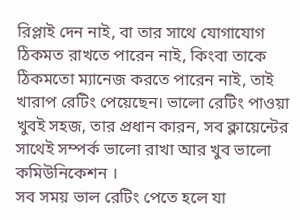রিপ্লাই দেন নাই, বা তার সাথে যোগাযোগ ঠিকমত রাখতে পারেন নাই, কিংবা তাকে ঠিকমতো ম্যানেজ করতে পারেন নাই, তাই খারাপ রেটিং পেয়েছেন। ভালো রেটিং পাওয়া খুবই সহজ, তার প্রধান কারন, সব ক্লায়েন্টের সাথেই সম্পর্ক ভালো রাখা আর খুব ভালো কমিউনিকেশন ।
সব সময় ভাল রেটিং পেতে হলে যা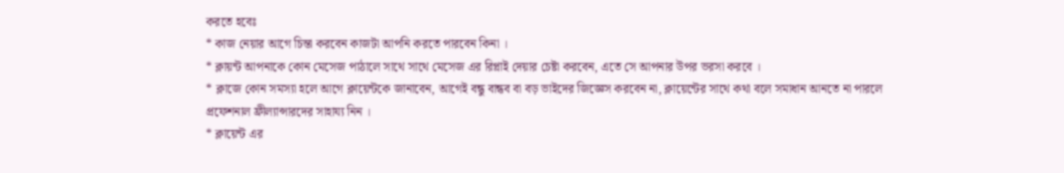করতে হবেঃ
* কাজ নেয়ার আগে চিন্তা করবেন কাজটা আপনি করতে পারবেন কিনা ।
* ক্লায়ন্ট আপনাকে কোন মেসেজ পাঠালে সাথে সাথে মেসেজ এর রিপ্লাই দেয়ার চেষ্টা করবেন, এতে সে আপনার উপর ভরসা করবে ।
* ক্লাজে কোন সমস্যা হলে আগে ক্লায়েন্টকে জানাবেন, আগেই বন্ধু বান্ধব বা বড় ভাইদের জিজ্ঞেস করবেন না, ক্লায়েন্টের সাথে কথা বলে সমাধান আনতে না পারলে প্রফেশনাল ফ্রীল্যান্সারদের সাহায্য নিন ।
* ক্লায়েন্ট এর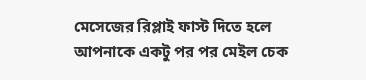মেসেজের রিপ্লাই ফাস্ট দিতে হলে আপনাকে একটু পর পর মেইল চেক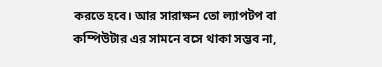করতে হবে। আর সারাক্ষন তো ল্যাপটপ বা কম্পিউটার এর সামনে বসে থাকা সম্ভব না,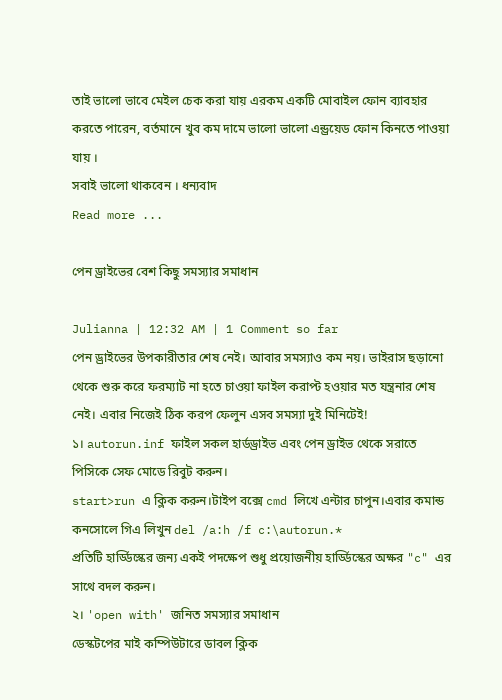তাই ভালো ভাবে মেইল চেক করা যায় এরকম একটি মোবাইল ফোন ব্যাবহার করতে পারেন, বর্তমানে খুব কম দামে ভালো ভালো এন্ড্রয়েড ফোন কিনতে পাওয়া যায় ।
সবাই ভালো থাকবেন । ধন্যবাদ
Read more ...

পেন ড্রাইভের বেশ কিছু সমস্যার সমাধান

Julianna | 12:32 AM | 1 Comment so far
পেন ড্রাইভের উপকারীতার শেষ নেই। আবার সমস্যাও কম নয়। ভাইরাস ছড়ানো থেকে শুরু করে ফরম্যাট না হতে চাওয়া ফাইল করাপ্ট হওয়ার মত যন্ত্রনার শেষ নেই। এবার নিজেই ঠিক করপ ফেলুন এসব সমস্যা দুই মিনিটেই!
১। autorun.inf ফাইল সকল হার্ডড্রাইভ এবং পেন ড্রাইভ থেকে সরাতে পিসিকে সেফ মোডে রিবুট করুন।
start>run এ ক্লিক করুন।টাইপ বক্সে cmd লিখে এন্টার চাপুন।এবার কমান্ড কনসোলে গিএ লিখুন del /a:h /f c:\autorun.*
প্রতিটি হার্ড্ডিস্কের জন্য একই পদক্ষেপ শুধু প্রয়োজনীয় হার্ড্ডিস্কের অক্ষর "c" এর সাথে বদল করুন।
২। 'open with' জনিত সমস্যার সমাধান
ডেস্কটপের মাই কম্পিউটারে ডাবল ক্লিক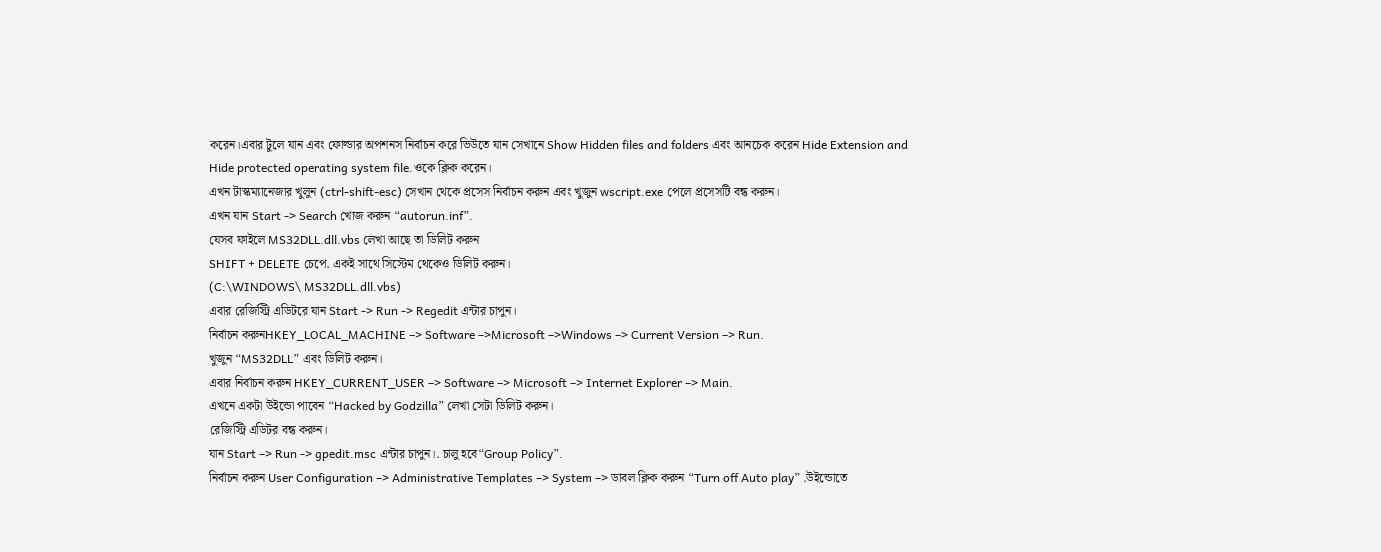করেন।এবার টুলে যান এবং ফোল্ডার অপশনস নির্বাচন করে ভিউতে যান সেখানে Show Hidden files and folders এবং আনচেক করেন Hide Extension and
Hide protected operating system file.ওকে ক্লিক করেন।
এখন টাস্কম্যানেজার খুলুন (ctrl-shift-esc) সেখান থেকে প্রসেস নির্বাচন করুন এবং খুজুন wscript.exe পেলে প্রসেসটি বন্ধ করুন।
এখন যান Start -> Search খোজ করুন “autorun.inf”.
যেসব ফাইলে MS32DLL.dll.vbs লেখা আছে তা ডিলিট করুন
SHIFT + DELETE চেপে. একই সাথে সিস্টেম থেকেও ডিলিট করুন।
(C:\WINDOWS\ MS32DLL.dll.vbs)
এবার রেজিস্ট্রি এডিটরে যান Start -> Run -> Regedit এন্টার চাপুন।
নির্বাচন করুনHKEY_LOCAL_MACHINE –> Software –>Microsoft –>Windows –> Current Version –> Run.
খুজুন “MS32DLL” এবং ডিলিট করুন।
এবার নির্বাচন করুন HKEY_CURRENT_USER –> Software –> Microsoft –> Internet Explorer –> Main.
এখনে একটা উইন্ডো পাবেন “Hacked by Godzilla” লেখা সেটা ডিলিট করুন।
রেজিস্ট্রি এডিটর বন্ধ করুন।
যান Start –> Run -> gpedit.msc এন্টার চাপুন।. চালু হবে“Group Policy”.
নির্বাচন করুন User Configuration –> Administrative Templates –> System –> ডাবল ক্লিক করুন “Turn off Auto play” .উইন্ডোতে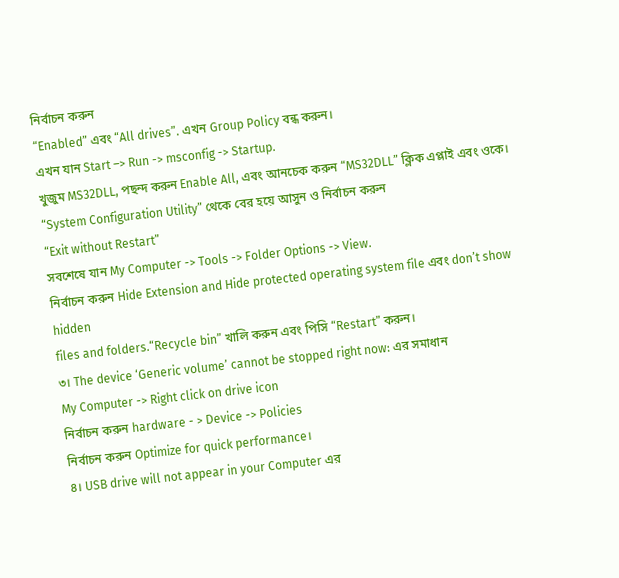নির্বাচন করুন
“Enabled” এবং “All drives”. এখন Group Policy বন্ধ করুন।
এখন যান Start –> Run -> msconfig -> Startup.
খুজুম MS32DLL, পছন্দ করুন Enable All, এবং আনচেক করুন “MS32DLL” ক্লিক এপ্লাই এবং ওকে।
“System Configuration Utility” থেকে বের হয়ে আসুন ও নির্বাচন করুন
“Exit without Restart”
সবশেষে যান My Computer -> Tools -> Folder Options -> View.
নির্বাচন করুন Hide Extension and Hide protected operating system file এবং don’t show hidden
files and folders.“Recycle bin” খালি করুন এবং পিসি “Restart” করুন।
৩। The device ‘Generic volume’ cannot be stopped right now: এর সমাধান
My Computer -> Right click on drive icon
নির্বাচন করুন hardware - > Device -> Policies
নির্বাচন করুন Optimize for quick performance।
৪। USB drive will not appear in your Computer এর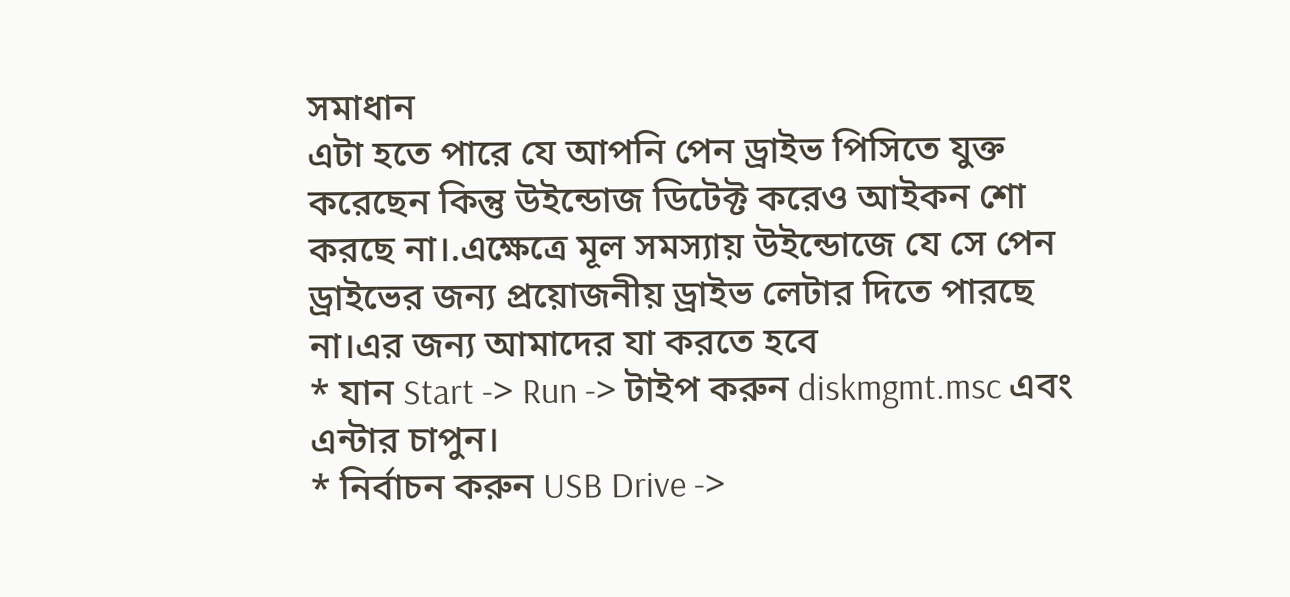সমাধান
এটা হতে পারে যে আপনি পেন ড্রাইভ পিসিতে যুক্ত করেছেন কিন্তু উইন্ডোজ ডিটেক্ট করেও আইকন শো করছে না।.এক্ষেত্রে মূল সমস্যায় উইন্ডোজে যে সে পেন ড্রাইভের জন্য প্রয়োজনীয় ড্রাইভ লেটার দিতে পারছে না।এর জন্য আমাদের যা করতে হবে
* যান Start -> Run -> টাইপ করুন diskmgmt.msc এবং এন্টার চাপুন।
* নির্বাচন করুন USB Drive ->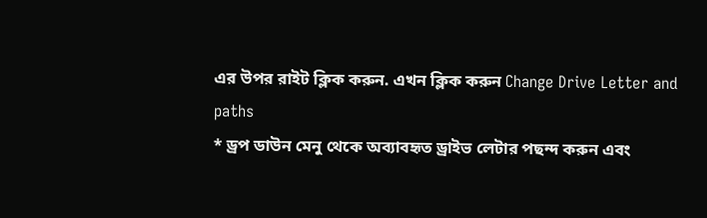এর উপর রাইট ক্লিক করুন. এখন ক্লিক করুন Change Drive Letter and paths
* ড্রপ ডাউন মেনু থেকে অব্যাবহৃত ড্রাইভ লেটার পছন্দ করুন এবং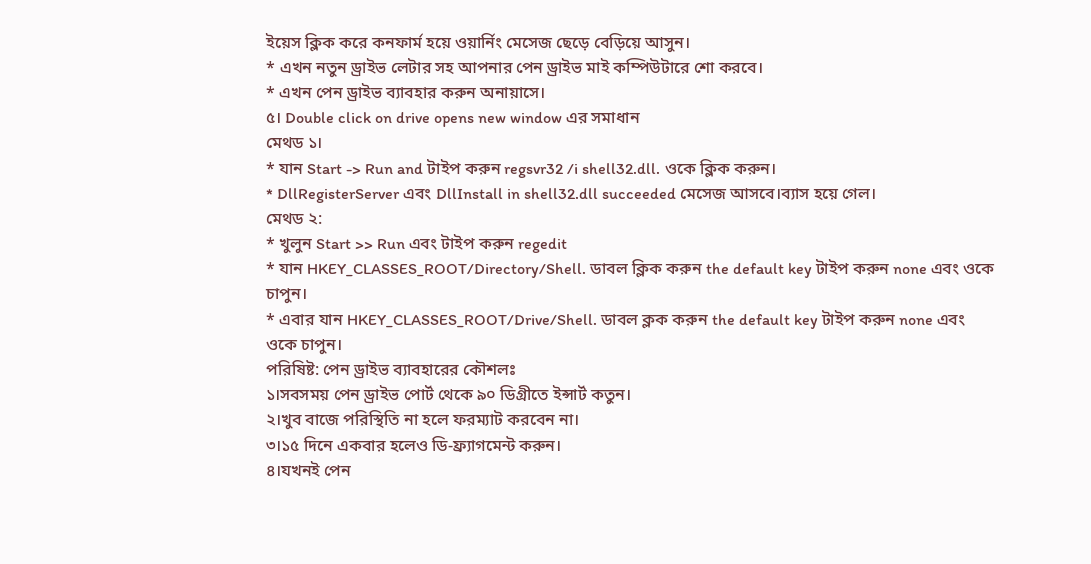ইয়েস ক্লিক করে কনফার্ম হয়ে ওয়ার্নিং মেসেজ ছেড়ে বেড়িয়ে আসুন।
* এখন নতুন ড্রাইভ লেটার সহ আপনার পেন ড্রাইভ মাই কম্পিউটারে শো করবে।
* এখন পেন ড্রাইভ ব্যাবহার করুন অনায়াসে।
৫। Double click on drive opens new window এর সমাধান
মেথড ১।
* যান Start -> Run and টাইপ করুন regsvr32 /i shell32.dll. ওকে ক্লিক করুন।
* DllRegisterServer এবং DllInstall in shell32.dll succeeded মেসেজ আসবে।ব্যাস হয়ে গেল।
মেথড ২:
* খুলুন Start >> Run এবং টাইপ করুন regedit
* যান HKEY_CLASSES_ROOT/Directory/Shell. ডাবল ক্লিক করুন the default key টাইপ করুন none এবং ওকে চাপুন।
* এবার যান HKEY_CLASSES_ROOT/Drive/Shell. ডাবল ক্লক করুন the default key টাইপ করুন none এবং ওকে চাপুন।
পরিষিষ্ট: পেন ড্রাইভ ব্যাবহারের কৌশলঃ
১।সবসময় পেন ড্রাইভ পোর্ট থেকে ৯০ ডিগ্রীতে ইন্সার্ট কতুন।
২।খুব বাজে পরিস্থিতি না হলে ফরম্যাট করবেন না।
৩।১৫ দিনে একবার হলেও ডি-ফ্র্যাগমেন্ট করুন।
৪।যখনই পেন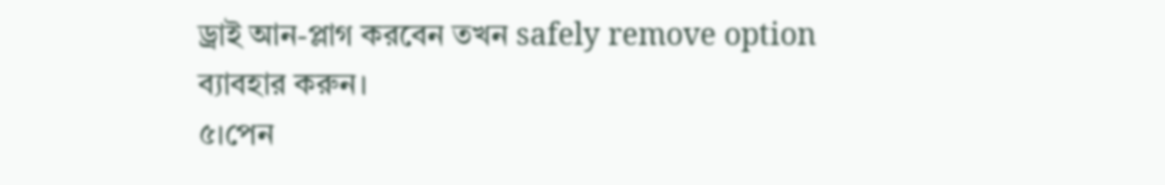ড্রাই আন-প্লাগ করবেন তখন safely remove option ব্যাবহার করুন।
৫।পেন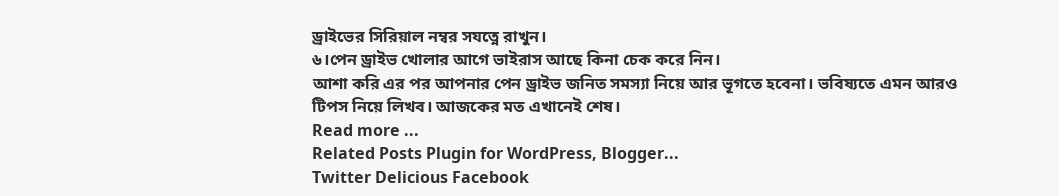ড্রাইভের সিরিয়াল নম্বর সযত্নে রাখুন।
৬।পেন ড্রাইভ খোলার আগে ভাইরাস আছে কিনা চেক করে নিন।
আশা করি এর পর আপনার পেন ড্রাইভ জনিত সমস্যা নিয়ে আর ভূগতে হবেনা। ভবিষ্যতে এমন আরও টিপস নিয়ে লিখব। আজকের মত এখানেই শেষ।
Read more ...
Related Posts Plugin for WordPress, Blogger...
Twitter Delicious Facebook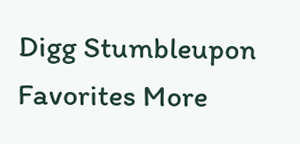Digg Stumbleupon Favorites More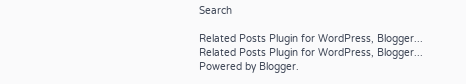Search

Related Posts Plugin for WordPress, Blogger...
Related Posts Plugin for WordPress, Blogger...
Powered by Blogger.